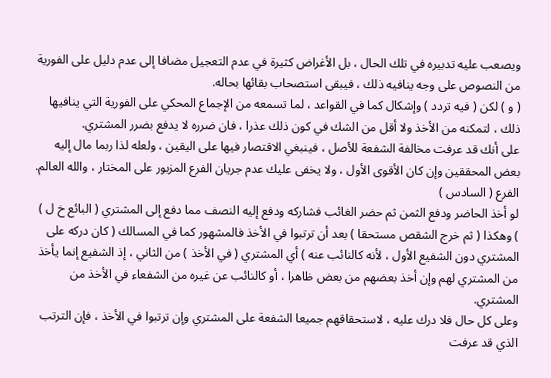ويصعب عليه تدبيره في تلك الحال ، بل الأغراض كثيرة في عدم التعجيل مضافا إلى عدم دليل على الفورية من النصوص على وجه ينافيه ذلك ، فيبقى استصحاب بقائها بحاله.
( و ) لكن ( فيه تردد ) وإشكال كما في القواعد ، لما تسمعه من الإجماع المحكي على الفورية التي ينافيها ذلك ، لتمكنه من الأخذ ولا أقل من الشك في كون ذلك عذرا ، فان ضرره لا يدفع بضرر المشتري.
على أنك قد عرفت مخالفة الشفعة للأصل ، فينبغي الاقتصار فيها على اليقين ، ولعله لذا ربما مال إليه بعض المحققين وإن كان الأقوى الأول ، ولا يخفى عليك عدم جريان الفرع المزبور على المختار ، والله العالم.
الفرع ( السادس )
لو أخذ الحاضر ودفع الثمن ثم حضر الغائب فشاركه ودفع إليه النصف مما دفع إلى المشتري ( البائع خ ل ) ) وهكذا ( ثم خرج الشقص مستحقا ) بعد أن ترتبوا في الأخذ فالمشهور كما في المسالك ( كان دركه على المشتري دون الشفيع الأول ، لأنه كالنائب عنه ) أي المشتري ( في الأخذ ) من الثاني ، إذ الشفيع إنما يأخذ من المشتري لهم وإن أخذ بعضهم من بعض ظاهرا ، أو كالنائب عن غيره من الشفعاء في الأخذ من المشتري.
وعلى كل حال فلا درك عليه ، لاستحقاقهم جميعا الشفعة على المشتري وإن ترتبوا في الأخذ ، فإن الترتب الذي قد عرفت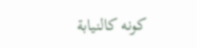كونه كالنيابة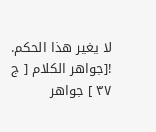لا يغير هذا الحكم.
![جواهر الكلام [ ج ٣٧ ] جواهر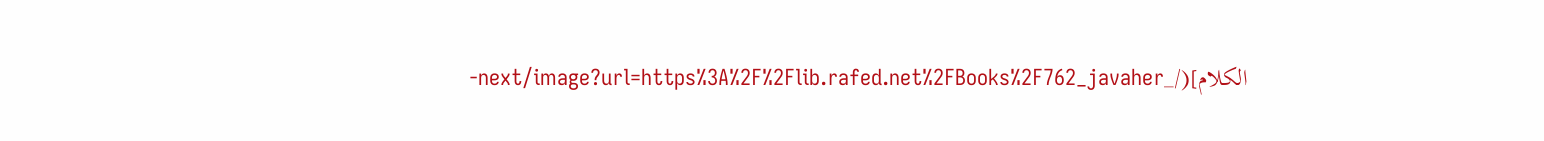الكلام](/_next/image?url=https%3A%2F%2Flib.rafed.net%2FBooks%2F762_javaher-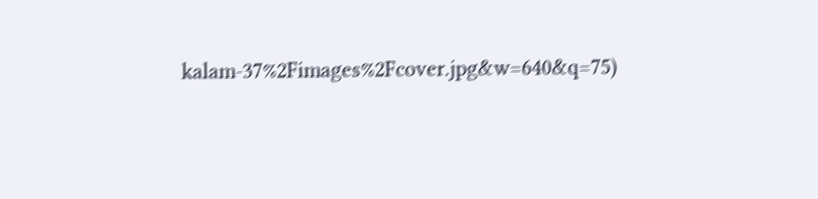kalam-37%2Fimages%2Fcover.jpg&w=640&q=75)